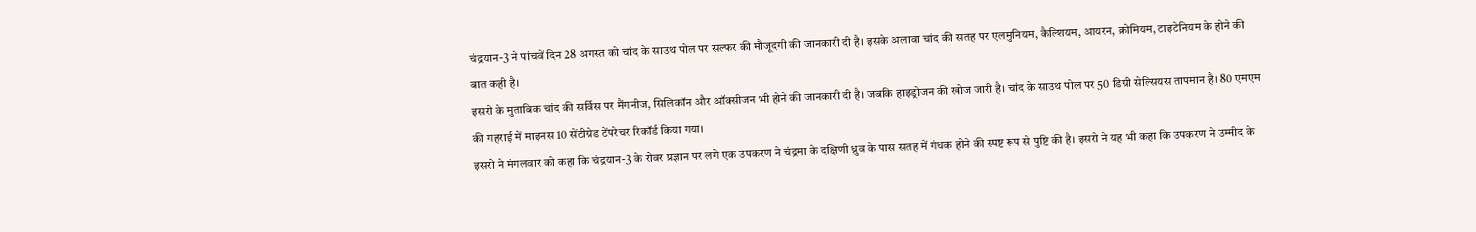चंद्रयान-3 ने पांचवें दिन 28 अगस्त को चांद के साउथ पोल पर सल्फर की मौजूदगी की जानकारी दी है। इसके अलावा चांद की सतह पर एलमुनियम, कैल्शियम, आयरन, क्रोमियम, टाइटेनियम के होने की बात कही है।
इसरो के मुताबिक चांद की सर्विस पर मैंगनीज, सिलिकॉन और ऑक्सीजन भी होने की जानकारी दी है। जबकि हाइड्रोजन की खोज जारी है। चांद के साउथ पोल पर 50 डिग्री सेल्सियस तापमान है। 80 एमएम की गहराई में माइनस 10 सेंटीग्रेड टेंपरेचर रिकॉर्ड किया गया।
इसरो ने मंगलवार को कहा कि चंद्रयान-3 के रोवर प्रज्ञान पर लगे एक उपकरण ने चंद्रमा के दक्षिणी ध्रुव के पास सतह में गंधक होने की स्पष्ट रूप से पुष्टि की है। इसरो ने यह भी कहा कि उपकरण ने उम्मीद के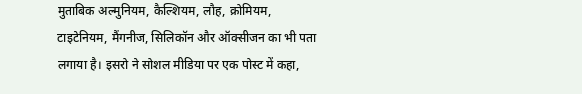मुताबिक अल्मुनियम, कैल्शियम, लौह, क्रोमियम, टाइटेनियम, मैंगनीज, सिलिकॉन और ऑक्सीजन का भी पता लगाया है। इसरो ने सोशल मीडिया पर एक पोस्ट में कहा,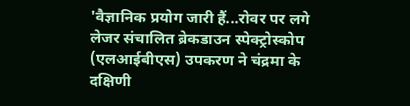'वैज्ञानिक प्रयोग जारी हैं...रोवर पर लगे लेजर संचालित ब्रेकडाउन स्पेक्ट्रोस्कोप (एलआईबीएस) उपकरण ने चंद्रमा के दक्षिणी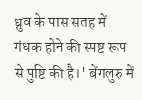ध्रुव के पास सतह में गंधक होने की स्पष्ट रूप से पुष्टि की है।' बेंगलुरु में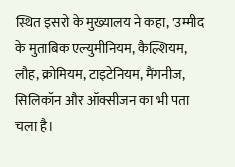स्थित इसरो के मुख्यालय ने कहा, 'उम्मीद के मुताबिक एल्युमीनियम, कैल्शियम, लौह, क्रोमियम, टाइटेनियम, मैंगनीज, सिलिकॉन और ऑक्सीजन का भी पता चला है।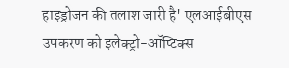हाइड्रोजन की तलाश जारी है' एलआईबीएस उपकरण को इलेक्ट्रो-ऑप्टिक्स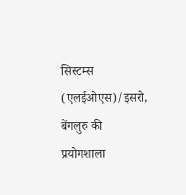सिस्टम्स (एलईओएस)/इसरो, बेंगलुरु की प्रयोगशाला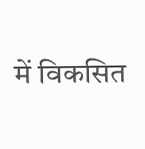में विकसित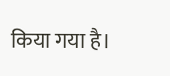किया गया है।